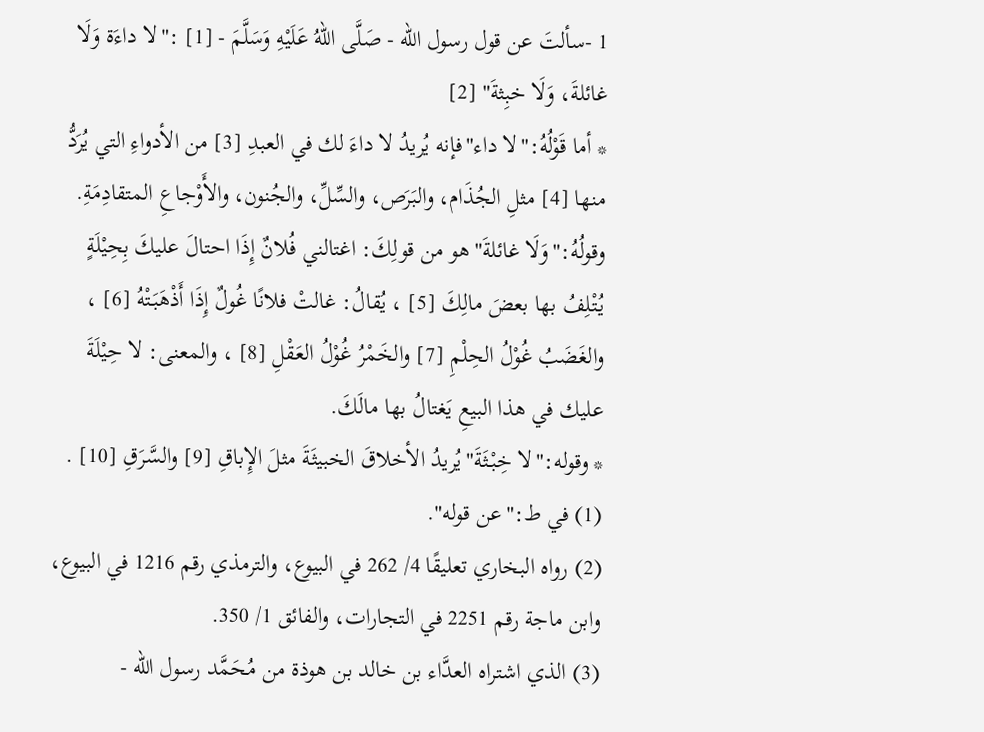1 -سألتَ عن قول رسول الله - صَلَّى اللهُ عَلَيْهِ وَسَلَّمَ - [1] :"لا داءَة وَلَا غائلةَ، وَلَا خبِثةَ" [2]
* أما قَوْلُهُ:"لا داء"فإنه يُريدُ لا داءَ لك في العبدِ [3] من الأدواءِ التي يُرَدُّ منها [4] مثلِ الجُذَام، والبَرَص، والسِّلِّ، والجُنون، والأَوْجاعِ المتقادِمَةِ.
وقولُهُ:"وَلَا غائلةَ"هو من قولِكَ: اغتالني فُلانٌ إِذَا احتالَ عليكَ بِحِيْلَةٍ يُتْلِفُ بها بعضَ مالِكَ [5] ، يُقالُ: غالتْ فلانًا غُولٌ إِذَا أَذْهَبَتْهُ [6] ، والغَضَبُ غُوْلُ الحِلْمِ [7] والخَمْرُ غُوْلُ العَقْلِ [8] ، والمعنى: لا حِيْلَةَ عليك في هذا البيعِ يَغتالُ بها مالَكَ.
* وقوله:"لا خِبْثَةَ"يُريدُ الأخلاقَ الخبيثَةَ مثلَ الإِباقِ [9] والسَّرَقِ [10] .
(1) في ط:"عن قوله".
(2) رواه البخاري تعليقًا 4/ 262 في البيوع، والترمذي رقم 1216 في البيوع، وابن ماجة رقم 2251 في التجارات، والفائق 1/ 350.
(3) الذي اشتراه العدَّاء بن خالد بن هوذة من مُحَمَّد رسول الله -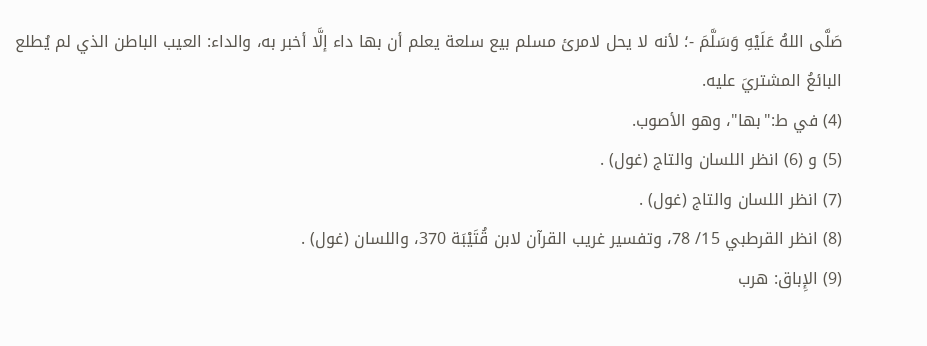صَلَّى اللهُ عَلَيْهِ وَسَلَّمَ -؛ لأنه لا يحل لامرئ مسلم بيع سلعة يعلم أن بها داء إلَّا أخبر به، والداء: العيب الباطن الذي لم يُطلع البائعُ المشتريَ عليه.
(4) في ط:"بها"، وهو الأصوب.
(5) و (6) انظر اللسان والتاج (غول) .
(7) انظر اللسان والتاج (غول) .
(8) انظر القرطبي 15/ 78، وتفسير غريب القرآن لابن قُتَيْبَة 370، واللسان (غول) .
(9) الإِباق: هرب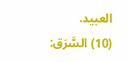العبيد.
(10) السَّرَق: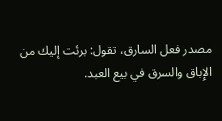مصدر فعل السارق، تقول: برئت إليك من الإِباق والسرق في بيع العبد.